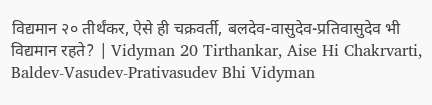विद्यमान २० तीर्थंकर, ऐसे ही चक्रवर्ती, बलदेव-वासुदेव-प्रतिवासुदेव भी विद्यमान रहते? | Vidyman 20 Tirthankar, Aise Hi Chakrvarti, Baldev-Vasudev-Prativasudev Bhi Vidyman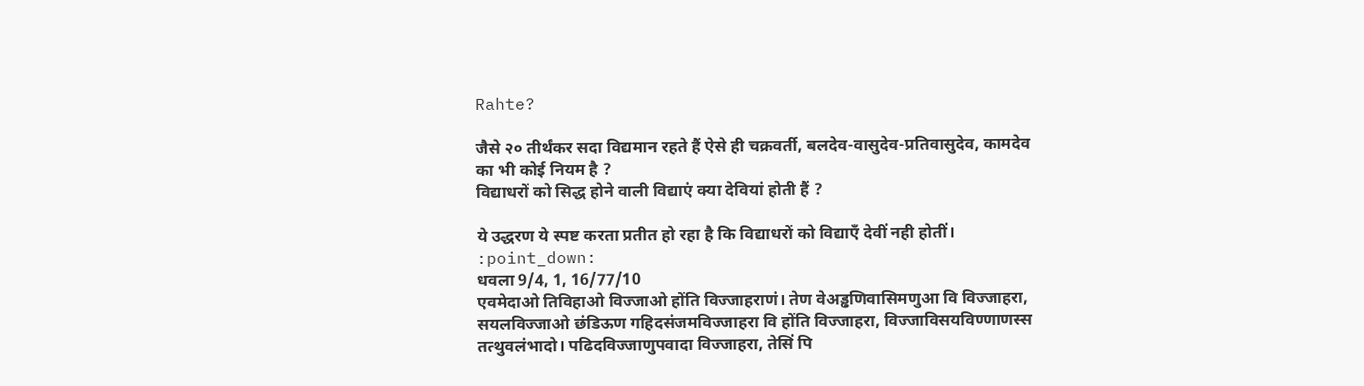Rahte?

जैसे २० तीर्थंकर सदा विद्यमान रहते हैं ऐसे ही चक्रवर्ती, बलदेव-वासुदेव-प्रतिवासुदेव, कामदेव का भी कोई नियम है ?
विद्याधरों को सिद्ध होने वाली विद्याएं क्या देवियां होती हैं ?

ये उद्धरण ये स्पष्ट करता प्रतीत हो रहा है कि विद्याधरों को विद्याएँ देवीं नही होतीं। :point_down:
धवला 9/4, 1, 16/77/10
एवमेदाओ तिविहाओ विज्जाओ होंति विज्जाहराणं। तेण वेअड्ढणिवासिमणुआ वि विज्जाहरा, सयलविज्जाओ छंडिऊण गहिदसंजमविज्जाहरा वि होंति विज्जाहरा, विज्जाविसयविण्णाणस्स तत्थुवलंभादो। पढिदविज्जाणुपवादा विज्जाहरा, तेसिं पि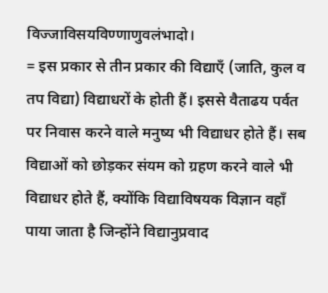विज्जाविसयविण्णाणुवलंभादो।
= इस प्रकार से तीन प्रकार की विद्याएँ (जाति, कुल व तप विद्या) विद्याधरों के होती हैं। इससे वैताढय पर्वत पर निवास करने वाले मनुष्य भी विद्याधर होते हैं। सब विद्याओं को छोड़कर संयम को ग्रहण करने वाले भी विद्याधर होते हैं, क्योंकि विद्याविषयक विज्ञान वहाँ पाया जाता है जिन्होंने विद्यानुप्रवाद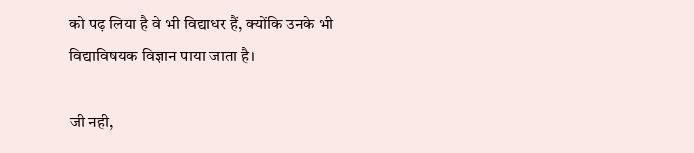को पढ़ लिया है वे भी विद्याधर हैं, क्योंकि उनके भी विद्याविषयक विज्ञान पाया जाता है।

जी नही,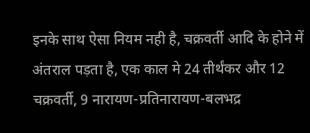इनके साथ ऐसा नियम नही है, चक्रवर्ती आदि के होने में अंतराल पड़ता है, एक काल मे 24 तीर्थंकर और 12 चक्रवर्ती, 9 नारायण-प्रतिनारायण-बलभद्र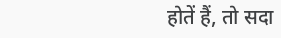होतें हैं, तो सदा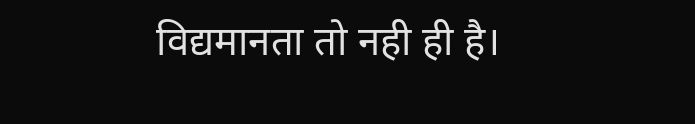विद्यमानता तो नही ही है।